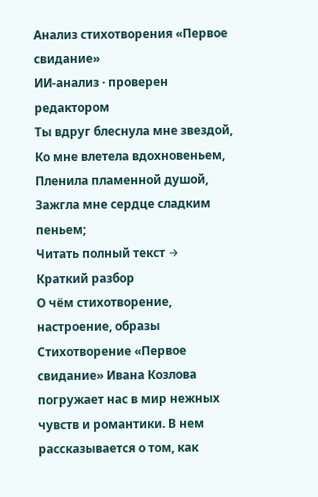Анализ стихотворения «Первое свидание»
ИИ-анализ · проверен редактором
Ты вдруг блеснула мне звездой, Ко мне влетела вдохновеньем, Пленила пламенной душой, Зажгла мне сердце сладким пеньем;
Читать полный текст →
Краткий разбор
О чём стихотворение, настроение, образы
Стихотворение «Первое свидание» Ивана Козлова погружает нас в мир нежных чувств и романтики. В нем рассказывается о том, как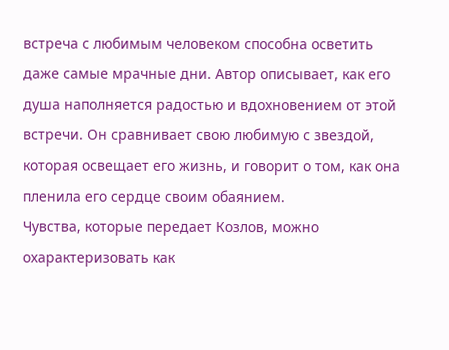встреча с любимым человеком способна осветить даже самые мрачные дни. Автор описывает, как его душа наполняется радостью и вдохновением от этой встречи. Он сравнивает свою любимую с звездой, которая освещает его жизнь, и говорит о том, как она пленила его сердце своим обаянием.
Чувства, которые передает Козлов, можно охарактеризовать как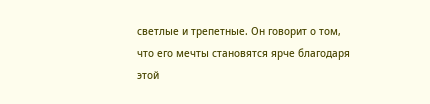светлые и трепетные. Он говорит о том, что его мечты становятся ярче благодаря этой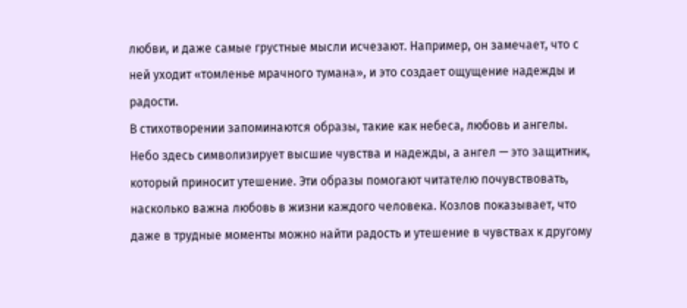любви, и даже самые грустные мысли исчезают. Например, он замечает, что с ней уходит «томленье мрачного тумана», и это создает ощущение надежды и радости.
В стихотворении запоминаются образы, такие как небеса, любовь и ангелы. Небо здесь символизирует высшие чувства и надежды, а ангел — это защитник, который приносит утешение. Эти образы помогают читателю почувствовать, насколько важна любовь в жизни каждого человека. Козлов показывает, что даже в трудные моменты можно найти радость и утешение в чувствах к другому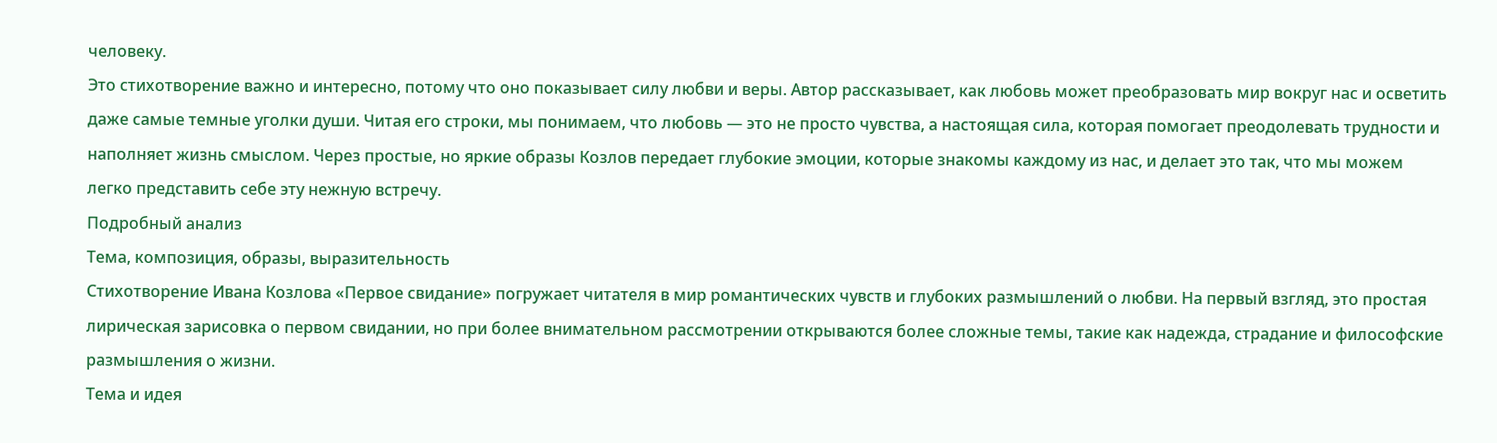человеку.
Это стихотворение важно и интересно, потому что оно показывает силу любви и веры. Автор рассказывает, как любовь может преобразовать мир вокруг нас и осветить даже самые темные уголки души. Читая его строки, мы понимаем, что любовь — это не просто чувства, а настоящая сила, которая помогает преодолевать трудности и наполняет жизнь смыслом. Через простые, но яркие образы Козлов передает глубокие эмоции, которые знакомы каждому из нас, и делает это так, что мы можем легко представить себе эту нежную встречу.
Подробный анализ
Тема, композиция, образы, выразительность
Стихотворение Ивана Козлова «Первое свидание» погружает читателя в мир романтических чувств и глубоких размышлений о любви. На первый взгляд, это простая лирическая зарисовка о первом свидании, но при более внимательном рассмотрении открываются более сложные темы, такие как надежда, страдание и философские размышления о жизни.
Тема и идея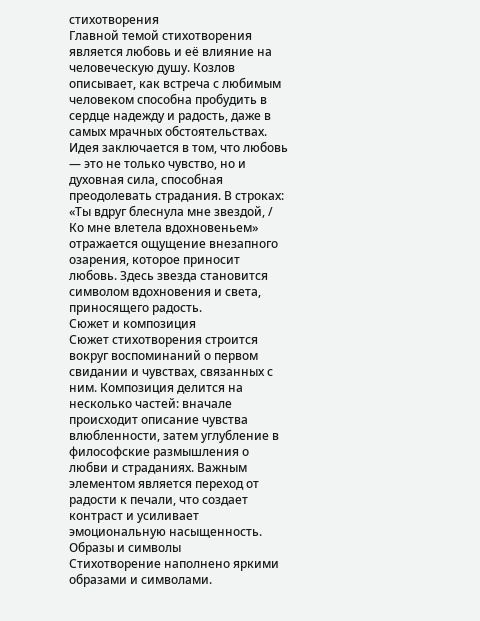стихотворения
Главной темой стихотворения является любовь и её влияние на человеческую душу. Козлов описывает, как встреча с любимым человеком способна пробудить в сердце надежду и радость, даже в самых мрачных обстоятельствах. Идея заключается в том, что любовь — это не только чувство, но и духовная сила, способная преодолевать страдания. В строках:
«Ты вдруг блеснула мне звездой, / Ко мне влетела вдохновеньем»
отражается ощущение внезапного озарения, которое приносит любовь. Здесь звезда становится символом вдохновения и света, приносящего радость.
Сюжет и композиция
Сюжет стихотворения строится вокруг воспоминаний о первом свидании и чувствах, связанных с ним. Композиция делится на несколько частей: вначале происходит описание чувства влюбленности, затем углубление в философские размышления о любви и страданиях. Важным элементом является переход от радости к печали, что создает контраст и усиливает эмоциональную насыщенность.
Образы и символы
Стихотворение наполнено яркими образами и символами.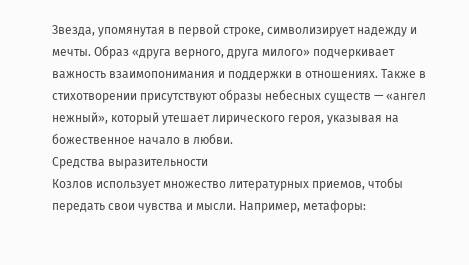Звезда, упомянутая в первой строке, символизирует надежду и мечты. Образ «друга верного, друга милого» подчеркивает важность взаимопонимания и поддержки в отношениях. Также в стихотворении присутствуют образы небесных существ — «ангел нежный», который утешает лирического героя, указывая на божественное начало в любви.
Средства выразительности
Козлов использует множество литературных приемов, чтобы передать свои чувства и мысли. Например, метафоры: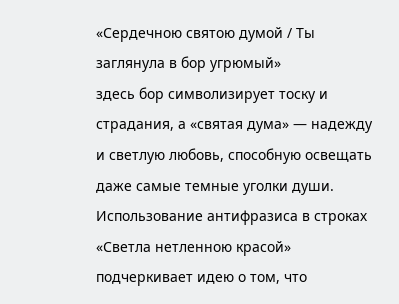«Сердечною святою думой / Ты заглянула в бор угрюмый»
здесь бор символизирует тоску и страдания, а «святая дума» — надежду и светлую любовь, способную освещать даже самые темные уголки души. Использование антифразиса в строках «Светла нетленною красой» подчеркивает идею о том, что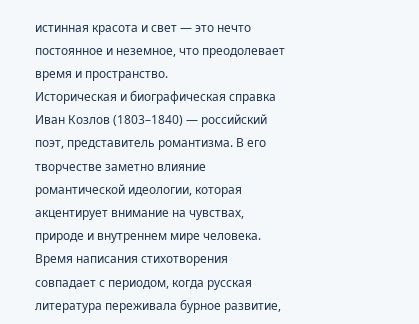истинная красота и свет — это нечто постоянное и неземное, что преодолевает время и пространство.
Историческая и биографическая справка
Иван Козлов (1803–1840) — российский поэт, представитель романтизма. В его творчестве заметно влияние романтической идеологии, которая акцентирует внимание на чувствах, природе и внутреннем мире человека. Время написания стихотворения совпадает с периодом, когда русская литература переживала бурное развитие,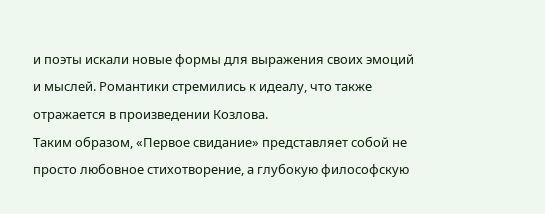и поэты искали новые формы для выражения своих эмоций и мыслей. Романтики стремились к идеалу, что также отражается в произведении Козлова.
Таким образом, «Первое свидание» представляет собой не просто любовное стихотворение, а глубокую философскую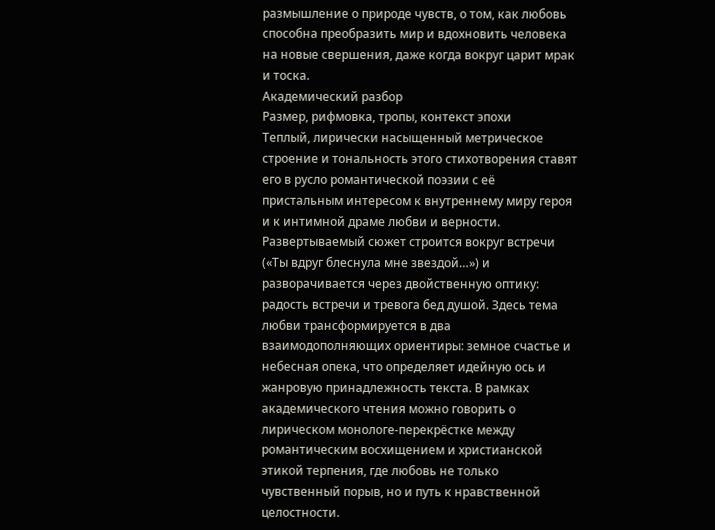размышление о природе чувств, о том, как любовь способна преобразить мир и вдохновить человека на новые свершения, даже когда вокруг царит мрак и тоска.
Академический разбор
Размер, рифмовка, тропы, контекст эпохи
Теплый, лирически насыщенный метрическое строение и тональность этого стихотворения ставят его в русло романтической поэзии с её пристальным интересом к внутреннему миру героя и к интимной драме любви и верности. Развертываемый сюжет строится вокруг встречи («Ты вдруг блеснула мне звездой…») и разворачивается через двойственную оптику: радость встречи и тревога бед душой. Здесь тема любви трансформируется в два взаимодополняющих ориентиры: земное счастье и небесная опека, что определяет идейную ось и жанровую принадлежность текста. В рамках академического чтения можно говорить о лирическом монологе-перекрёстке между романтическим восхищением и христианской этикой терпения, где любовь не только чувственный порыв, но и путь к нравственной целостности.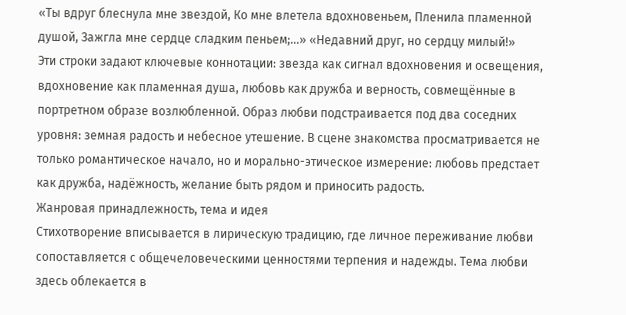«Ты вдруг блеснула мне звездой, Ко мне влетела вдохновеньем, Пленила пламенной душой, Зажгла мне сердце сладким пеньем;…» «Недавний друг, но сердцу милый!»
Эти строки задают ключевые коннотации: звезда как сигнал вдохновения и освещения, вдохновение как пламенная душа, любовь как дружба и верность, совмещённые в портретном образе возлюбленной. Образ любви подстраивается под два соседних уровня: земная радость и небесное утешение. В сцене знакомства просматривается не только романтическое начало, но и морально-этическое измерение: любовь предстает как дружба, надёжность, желание быть рядом и приносить радость.
Жанровая принадлежность, тема и идея
Стихотворение вписывается в лирическую традицию, где личное переживание любви сопоставляется с общечеловеческими ценностями терпения и надежды. Тема любви здесь облекается в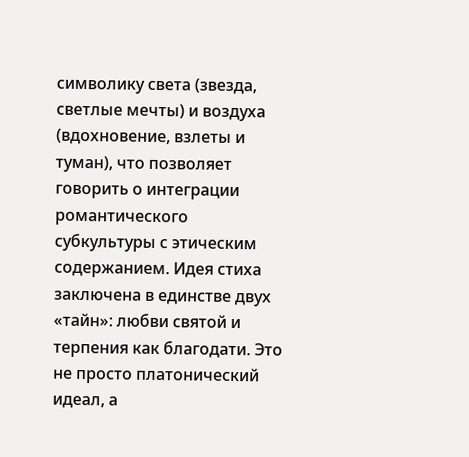символику света (звезда, светлые мечты) и воздуха (вдохновение, взлеты и туман), что позволяет говорить о интеграции романтического субкультуры с этическим содержанием. Идея стиха заключена в единстве двух «тайн»: любви святой и терпения как благодати. Это не просто платонический идеал, а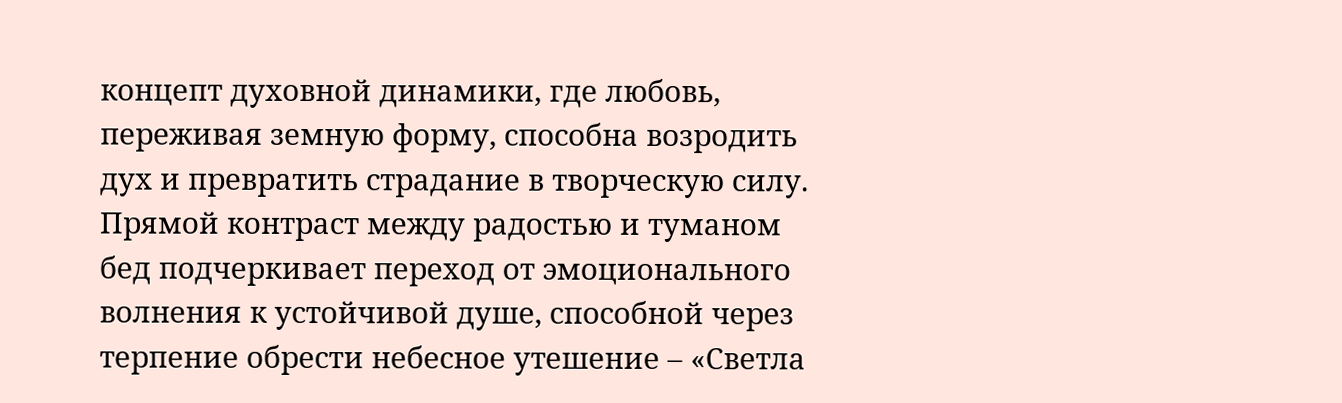концепт духовной динамики, где любовь, переживая земную форму, способна возродить дух и превратить страдание в творческую силу. Прямой контраст между радостью и туманом бед подчеркивает переход от эмоционального волнения к устойчивой душе, способной через терпение обрести небесное утешение – «Светла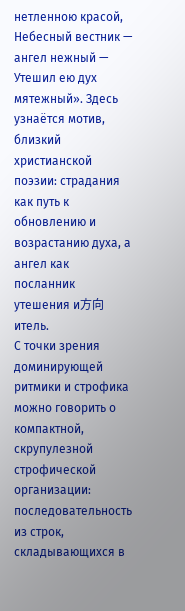нетленною красой, Небесный вестник — ангел нежный — Утешил ею дух мятежный». Здесь узнаётся мотив, близкий христианской поэзии: страдания как путь к обновлению и возрастанию духа, а ангел как посланник утешения и方向итель.
С точки зрения доминирующей ритмики и строфика можно говорить о компактной, скрупулезной строфической организации: последовательность из строк, складывающихся в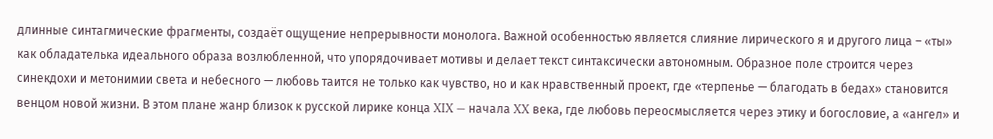длинные синтагмические фрагменты, создаёт ощущение непрерывности монолога. Важной особенностью является слияние лирического я и другого лица – «ты» как обладателька идеального образа возлюбленной, что упорядочивает мотивы и делает текст синтаксически автономным. Образное поле строится через синекдохи и метонимии света и небесного — любовь таится не только как чувство, но и как нравственный проект, где «терпенье — благодать в бедах» становится венцом новой жизни. В этом плане жанр близок к русской лирике конца XIX — начала XX века, где любовь переосмысляется через этику и богословие, а «ангел» и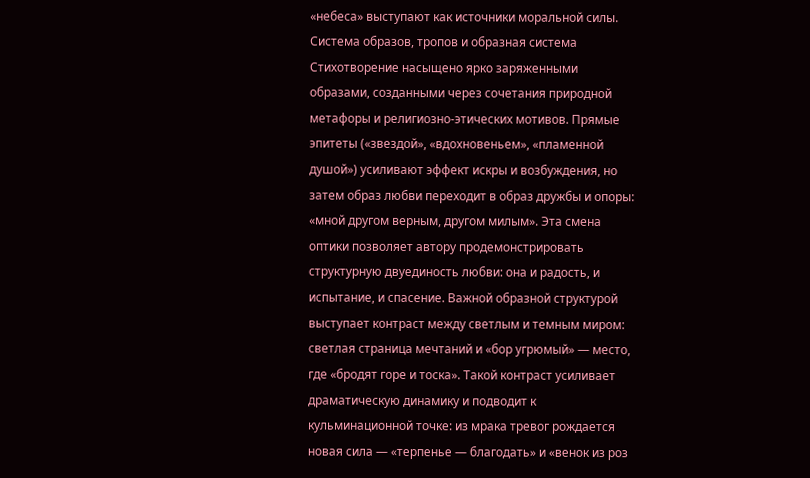«небеса» выступают как источники моральной силы.
Система образов, тропов и образная система
Стихотворение насыщено ярко заряженными образами, созданными через сочетания природной метафоры и религиозно-этических мотивов. Прямые эпитеты («звездой», «вдохновеньем», «пламенной душой») усиливают эффект искры и возбуждения, но затем образ любви переходит в образ дружбы и опоры: «мной другом верным, другом милым». Эта смена оптики позволяет автору продемонстрировать структурную двуединость любви: она и радость, и испытание, и спасение. Важной образной структурой выступает контраст между светлым и темным миром: светлая страница мечтаний и «бор угрюмый» — место, где «бродят горе и тоска». Такой контраст усиливает драматическую динамику и подводит к кульминационной точке: из мрака тревог рождается новая сила — «терпенье — благодать» и «венок из роз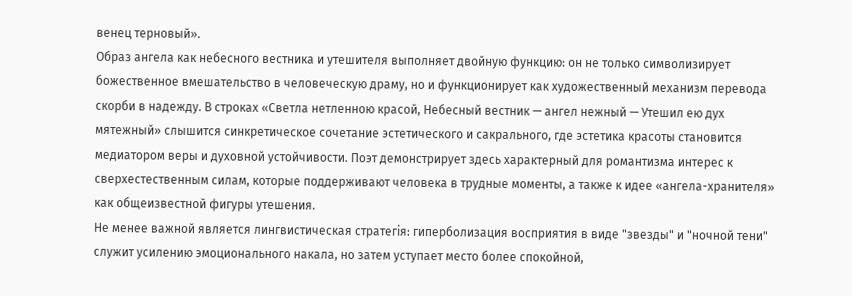венец терновый».
Образ ангела как небесного вестника и утешителя выполняет двойную функцию: он не только символизирует божественное вмешательство в человеческую драму, но и функционирует как художественный механизм перевода скорби в надежду. В строках «Светла нетленною красой, Небесный вестник — ангел нежный — Утешил ею дух мятежный» слышится синкретическое сочетание эстетического и сакрального, где эстетика красоты становится медиатором веры и духовной устойчивости. Поэт демонстрирует здесь характерный для романтизма интерес к сверхестественным силам, которые поддерживают человека в трудные моменты, а также к идее «ангела-хранителя» как общеизвестной фигуры утешения.
Не менее важной является лингвистическая стратегія: гиперболизация восприятия в виде "звезды" и "ночной тени" служит усилению эмоционального накала, но затем уступает место более спокойной,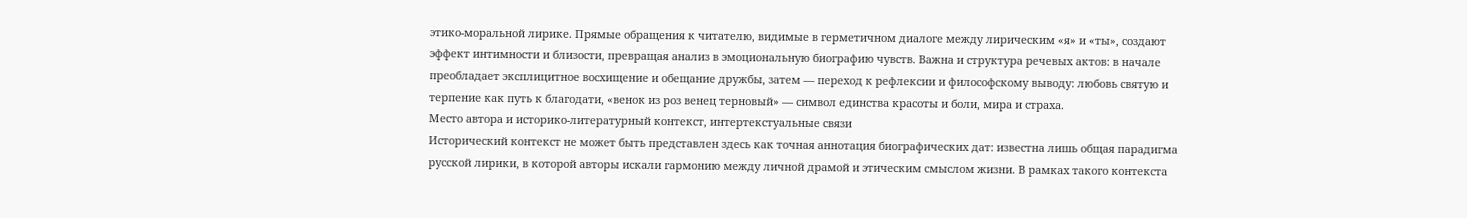этико-моральной лирике. Прямые обращения к читателю, видимые в герметичном диалоге между лирическим «я» и «ты», создают эффект интимности и близости, превращая анализ в эмоциональную биографию чувств. Важна и структура речевых актов: в начале преобладает эксплицитное восхищение и обещание дружбы, затем — переход к рефлексии и философскому выводу: любовь святую и терпение как путь к благодати, «венок из роз венец терновый» — символ единства красоты и боли, мира и страха.
Место автора и историко-литературный контекст, интертекстуальные связи
Исторический контекст не может быть представлен здесь как точная аннотация биографических дат: известна лишь общая парадигма русской лирики, в которой авторы искали гармонию между личной драмой и этическим смыслом жизни. В рамках такого контекста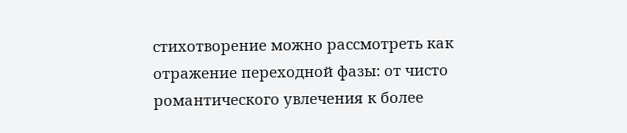стихотворение можно рассмотреть как отражение переходной фазы: от чисто романтического увлечения к более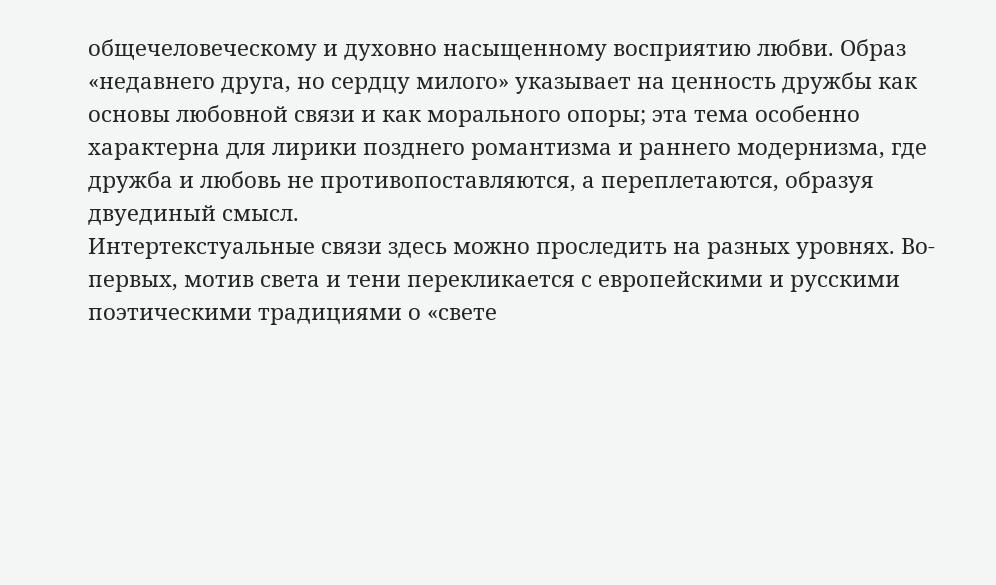общечеловеческому и духовно насыщенному восприятию любви. Образ «недавнего друга, но сердцу милого» указывает на ценность дружбы как основы любовной связи и как морального опоры; эта тема особенно характерна для лирики позднего романтизма и раннего модернизма, где дружба и любовь не противопоставляются, а переплетаются, образуя двуединый смысл.
Интертекстуальные связи здесь можно проследить на разных уровнях. Во-первых, мотив света и тени перекликается с европейскими и русскими поэтическими традициями о «свете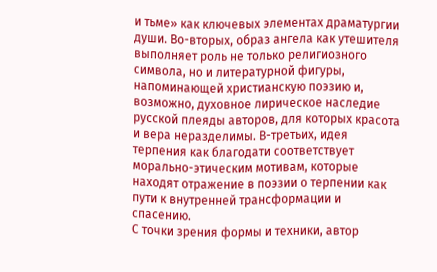и тьме» как ключевых элементах драматургии души. Во-вторых, образ ангела как утешителя выполняет роль не только религиозного символа, но и литературной фигуры, напоминающей христианскую поэзию и, возможно, духовное лирическое наследие русской плеяды авторов, для которых красота и вера неразделимы. В-третьих, идея терпения как благодати соответствует морально-этическим мотивам, которые находят отражение в поэзии о терпении как пути к внутренней трансформации и спасению.
С точки зрения формы и техники, автор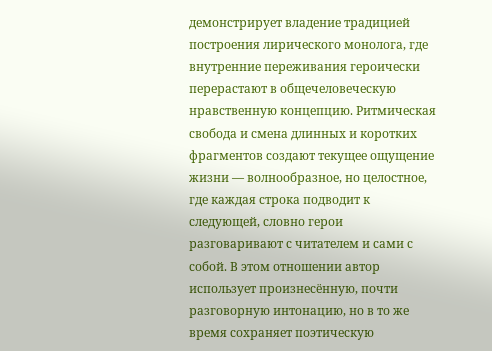демонстрирует владение традицией построения лирического монолога, где внутренние переживания героически перерастают в общечеловеческую нравственную концепцию. Ритмическая свобода и смена длинных и коротких фрагментов создают текущее ощущение жизни — волнообразное, но целостное, где каждая строка подводит к следующей, словно герои разговаривают с читателем и сами с собой. В этом отношении автор использует произнесённую, почти разговорную интонацию, но в то же время сохраняет поэтическую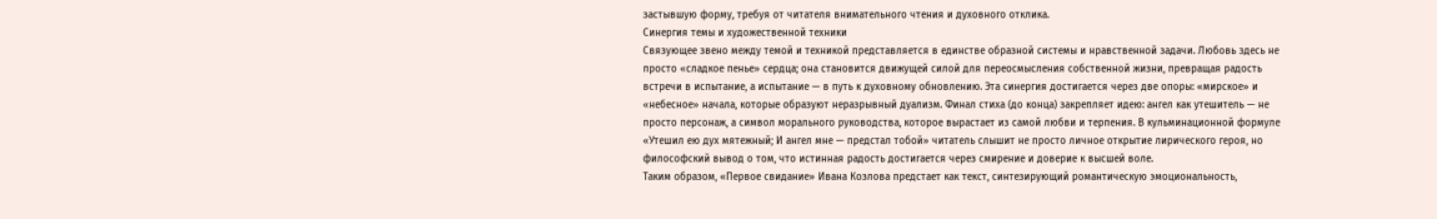застывшую форму, требуя от читателя внимательного чтения и духовного отклика.
Синергия темы и художественной техники
Связующее звено между темой и техникой представляется в единстве образной системы и нравственной задачи. Любовь здесь не просто «сладкое пенье» сердца; она становится движущей силой для переосмысления собственной жизни, превращая радость встречи в испытание, а испытание — в путь к духовному обновлению. Эта синергия достигается через две опоры: «мирское» и «небесное» начала, которые образуют неразрывный дуализм. Финал стиха (до конца) закрепляет идею: ангел как утешитель — не просто персонаж, а символ морального руководства, которое вырастает из самой любви и терпения. В кульминационной формулe «Утешил ею дух мятежный; И ангел мне — предстал тобой» читатель слышит не просто личное открытие лирического героя, но философский вывод о том, что истинная радость достигается через смирение и доверие к высшей воле.
Таким образом, «Первое свидание» Ивана Козлова предстает как текст, синтезирующий романтическую эмоциональность,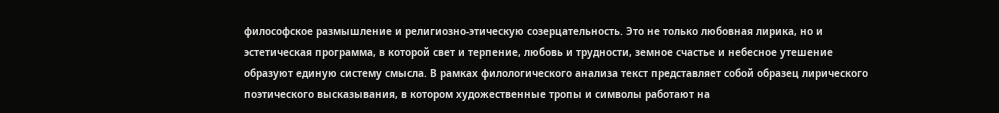философское размышление и религиозно-этическую созерцательность. Это не только любовная лирика, но и эстетическая программа, в которой свет и терпение, любовь и трудности, земное счастье и небесное утешение образуют единую систему смысла. В рамках филологического анализа текст представляет собой образец лирического поэтического высказывания, в котором художественные тропы и символы работают на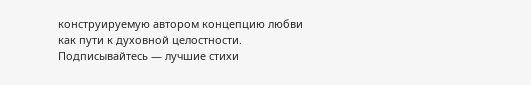конструируемую автором концепцию любви как пути к духовной целостности.
Подписывайтесь — лучшие стихи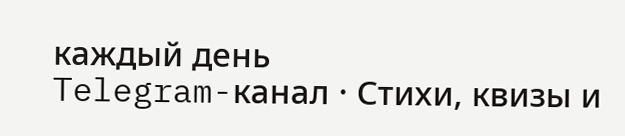каждый день
Telegram-канал · Стихи, квизы и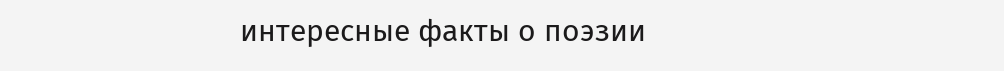интересные факты о поэзии